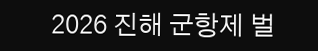2026 진해 군항제 벌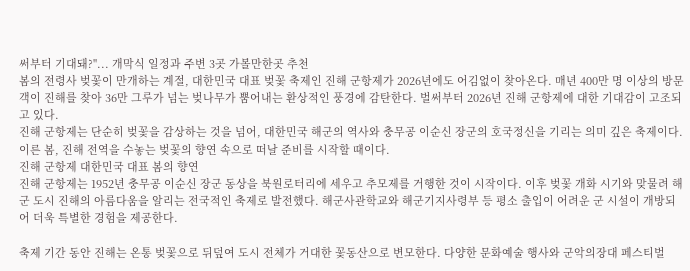써부터 기대돼?"... 개막식 일정과 주변 3곳 가볼만한곳 추천
봄의 전령사 벚꽃이 만개하는 계절, 대한민국 대표 벚꽃 축제인 진해 군항제가 2026년에도 어김없이 찾아온다. 매년 400만 명 이상의 방문객이 진해를 찾아 36만 그루가 넘는 벚나무가 뿜어내는 환상적인 풍경에 감탄한다. 벌써부터 2026년 진해 군항제에 대한 기대감이 고조되고 있다.
진해 군항제는 단순히 벚꽃을 감상하는 것을 넘어, 대한민국 해군의 역사와 충무공 이순신 장군의 호국정신을 기리는 의미 깊은 축제이다. 이른 봄, 진해 전역을 수놓는 벚꽃의 향연 속으로 떠날 준비를 시작할 때이다.
진해 군항제 대한민국 대표 봄의 향연
진해 군항제는 1952년 충무공 이순신 장군 동상을 북원로터리에 세우고 추모제를 거행한 것이 시작이다. 이후 벚꽃 개화 시기와 맞물려 해군 도시 진해의 아름다움을 알리는 전국적인 축제로 발전했다. 해군사관학교와 해군기지사령부 등 평소 출입이 어려운 군 시설이 개방되어 더욱 특별한 경험을 제공한다.

축제 기간 동안 진해는 온통 벚꽃으로 뒤덮여 도시 전체가 거대한 꽃동산으로 변모한다. 다양한 문화예술 행사와 군악의장대 페스티벌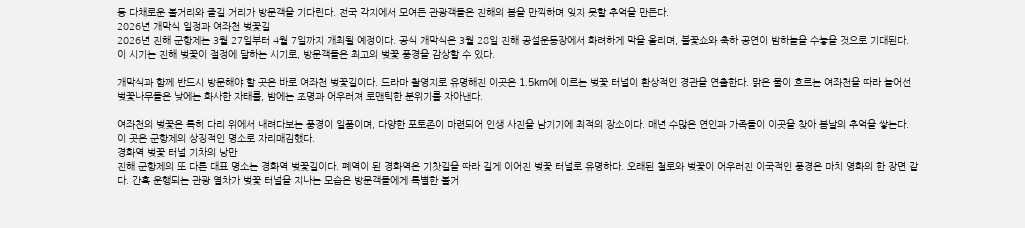등 다채로운 볼거리와 즐길 거리가 방문객을 기다린다. 전국 각지에서 모여든 관광객들은 진해의 봄을 만끽하며 잊지 못할 추억을 만든다.
2026년 개막식 일정과 여좌천 벚꽃길
2026년 진해 군항제는 3월 27일부터 4월 7일까지 개최될 예정이다. 공식 개막식은 3월 28일 진해 공설운동장에서 화려하게 막을 올리며, 불꽃쇼와 축하 공연이 밤하늘을 수놓을 것으로 기대된다. 이 시기는 진해 벚꽃이 절정에 달하는 시기로, 방문객들은 최고의 벚꽃 풍경을 감상할 수 있다.

개막식과 함께 반드시 방문해야 할 곳은 바로 여좌천 벚꽃길이다. 드라마 촬영지로 유명해진 이곳은 1.5km에 이르는 벚꽃 터널이 환상적인 경관을 연출한다. 맑은 물이 흐르는 여좌천을 따라 늘어선 벚꽃나무들은 낮에는 화사한 자태를, 밤에는 조명과 어우러져 로맨틱한 분위기를 자아낸다.

여좌천의 벚꽃은 특히 다리 위에서 내려다보는 풍경이 일품이며, 다양한 포토존이 마련되어 인생 사진을 남기기에 최적의 장소이다. 매년 수많은 연인과 가족들이 이곳을 찾아 봄날의 추억을 쌓는다. 이 곳은 군항제의 상징적인 명소로 자리매김했다.
경화역 벚꽃 터널 기차의 낭만
진해 군항제의 또 다른 대표 명소는 경화역 벚꽃길이다. 폐역이 된 경화역은 기찻길을 따라 길게 이어진 벚꽃 터널로 유명하다. 오래된 철로와 벚꽃이 어우러진 이국적인 풍경은 마치 영화의 한 장면 같다. 간혹 운행되는 관광 열차가 벚꽃 터널을 지나는 모습은 방문객들에게 특별한 볼거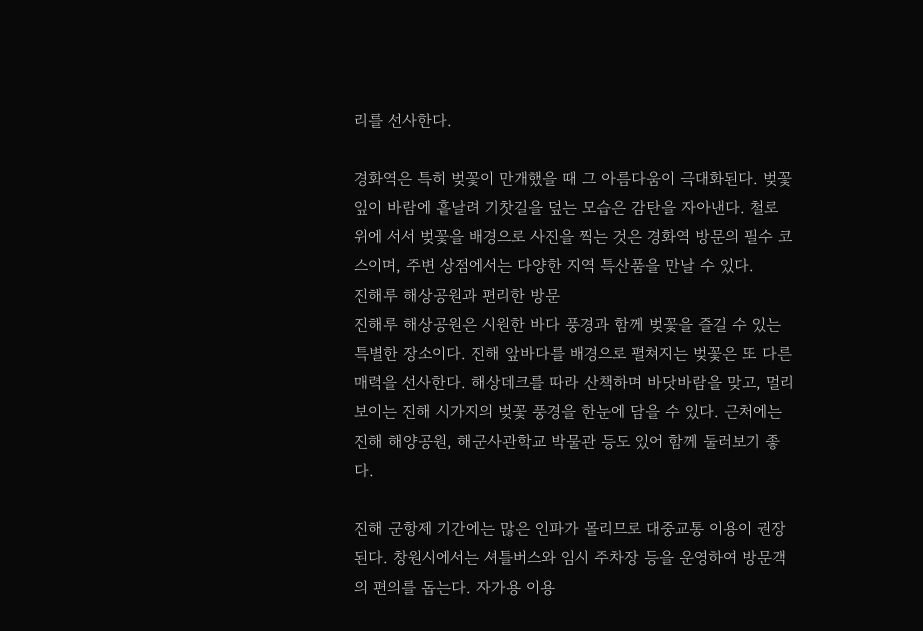리를 선사한다.

경화역은 특히 벚꽃이 만개했을 때 그 아름다움이 극대화된다. 벚꽃잎이 바람에 흩날려 기찻길을 덮는 모습은 감탄을 자아낸다. 철로 위에 서서 벚꽃을 배경으로 사진을 찍는 것은 경화역 방문의 필수 코스이며, 주변 상점에서는 다양한 지역 특산품을 만날 수 있다.
진해루 해상공원과 편리한 방문
진해루 해상공원은 시원한 바다 풍경과 함께 벚꽃을 즐길 수 있는 특별한 장소이다. 진해 앞바다를 배경으로 펼쳐지는 벚꽃은 또 다른 매력을 선사한다. 해상데크를 따라 산책하며 바닷바람을 맞고, 멀리 보이는 진해 시가지의 벚꽃 풍경을 한눈에 담을 수 있다. 근처에는 진해 해양공원, 해군사관학교 박물관 등도 있어 함께 둘러보기 좋다.

진해 군항제 기간에는 많은 인파가 몰리므로 대중교통 이용이 권장된다. 창원시에서는 셔틀버스와 임시 주차장 등을 운영하여 방문객의 편의를 돕는다. 자가용 이용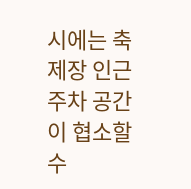시에는 축제장 인근 주차 공간이 협소할 수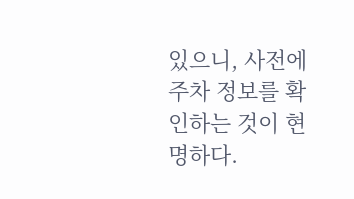있으니, 사전에 주차 정보를 확인하는 것이 현명하다.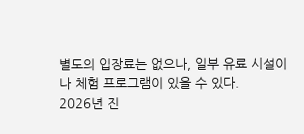별도의 입장료는 없으나, 일부 유료 시설이나 체험 프로그램이 있을 수 있다.
2026년 진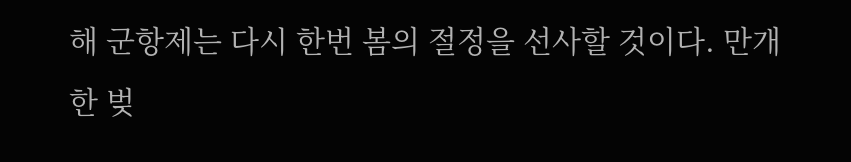해 군항제는 다시 한번 봄의 절정을 선사할 것이다. 만개한 벚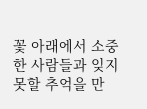꽃 아래에서 소중한 사람들과 잊지 못할 추억을 만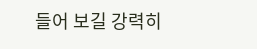들어 보길 강력히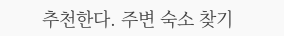추천한다. 주변 숙소 찾기